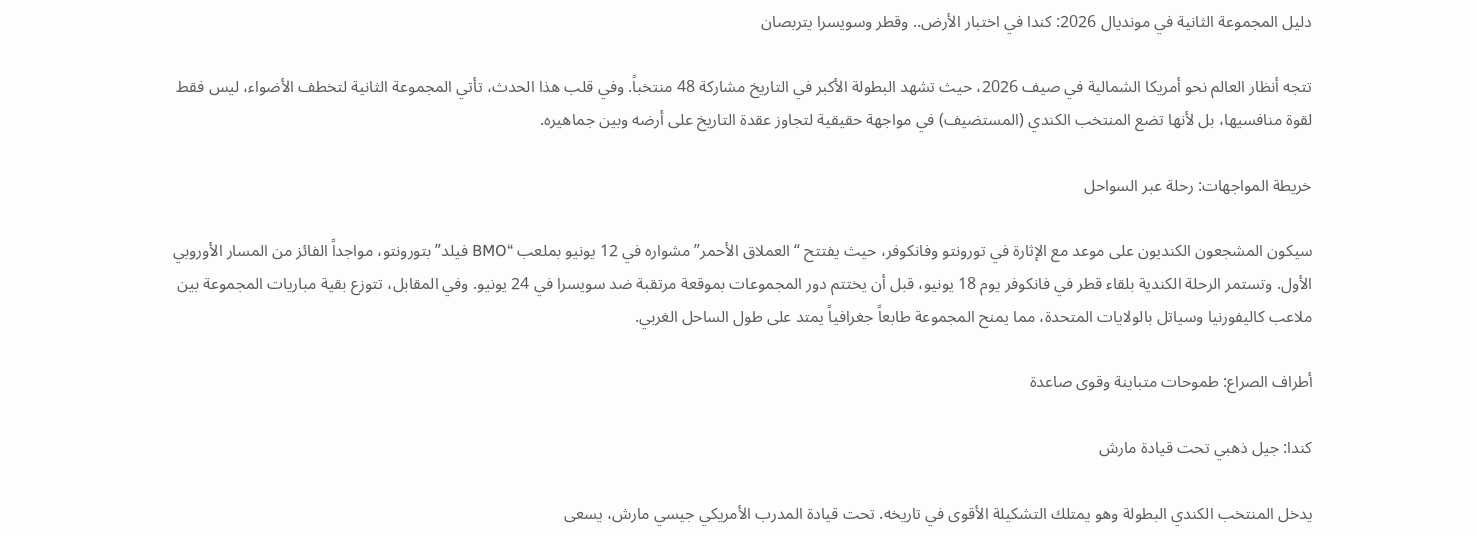دليل المجموعة الثانية في مونديال 2026: كندا في اختبار الأرض.. وقطر وسويسرا يتربصان

تتجه أنظار العالم نحو أمريكا الشمالية في صيف 2026، حيث تشهد البطولة الأكبر في التاريخ مشاركة 48 منتخباً. وفي قلب هذا الحدث، تأتي المجموعة الثانية لتخطف الأضواء، ليس فقط لقوة منافسيها، بل لأنها تضع المنتخب الكندي (المستضيف) في مواجهة حقيقية لتجاوز عقدة التاريخ على أرضه وبين جماهيره.

خريطة المواجهات: رحلة عبر السواحل

سيكون المشجعون الكنديون على موعد مع الإثارة في تورونتو وفانكوفر، حيث يفتتح “العملاق الأحمر” مشواره في 12 يونيو بملعب “BMO فيلد” بتورونتو، مواجداً الفائز من المسار الأوروبي الأول. وتستمر الرحلة الكندية بلقاء قطر في فانكوفر يوم 18 يونيو، قبل أن يختتم دور المجموعات بموقعة مرتقبة ضد سويسرا في 24 يونيو. وفي المقابل، تتوزع بقية مباريات المجموعة بين ملاعب كاليفورنيا وسياتل بالولايات المتحدة، مما يمنح المجموعة طابعاً جغرافياً يمتد على طول الساحل الغربي.

أطراف الصراع: طموحات متباينة وقوى صاعدة

كندا: جيل ذهبي تحت قيادة مارش

يدخل المنتخب الكندي البطولة وهو يمتلك التشكيلة الأقوى في تاريخه. تحت قيادة المدرب الأمريكي جيسي مارش، يسعى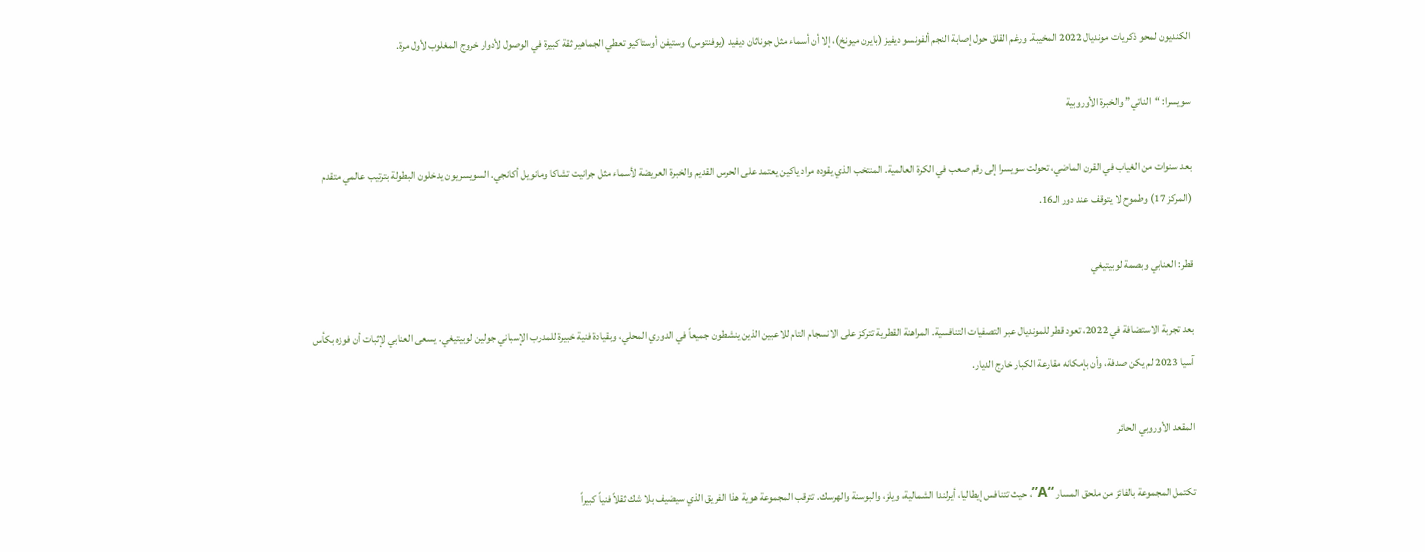الكنديون لمحو ذكريات مونديال 2022 المخيبة. ورغم القلق حول إصابة النجم ألفونسو ديفيز (بايرن ميونخ)، إلا أن أسماء مثل جوناثان ديفيد (يوفنتوس) وستيفن أوستاكيو تعطي الجماهير ثقة كبيرة في الوصول لأدوار خروج المغلوب لأول مرة.

سويسرا: “الناتي” والخبرة الأوروبية

بعد سنوات من الغياب في القرن الماضي، تحولت سويسرا إلى رقم صعب في الكرة العالمية. المنتخب الذي يقوده مراد ياكين يعتمد على الحرس القديم والخبرة العريضة لأسماء مثل جرانيت تشاكا ومانويل أكانجي. السويسريون يدخلون البطولة بترتيب عالمي متقدم (المركز 17) وطموح لا يتوقف عند دور الـ16.

قطر: العنابي وبصمة لوبيتيغي

بعد تجربة الاستضافة في 2022، تعود قطر للمونديال عبر التصفيات التنافسية. المراهنة القطرية تتركز على الانسجام التام للاعبين الذين ينشطون جميعاً في الدوري المحلي، وبقيادة فنية خبيرة للمدرب الإسباني جولين لوبيتيغي. يسعى العنابي لإثبات أن فوزه بكأس آسيا 2023 لم يكن صدفة، وأن بإمكانه مقارعة الكبار خارج الديار.

المقعد الأوروبي الحائر

تكتمل المجموعة بالفائز من ملحق المسار “A”، حيث تتنافس إيطاليا، أيرلندا الشمالية، ويلز، والبوسنة والهرسك. تترقب المجموعة هوية هذا الفريق الذي سيضيف بلا شك ثقلاً فنياً كبيراً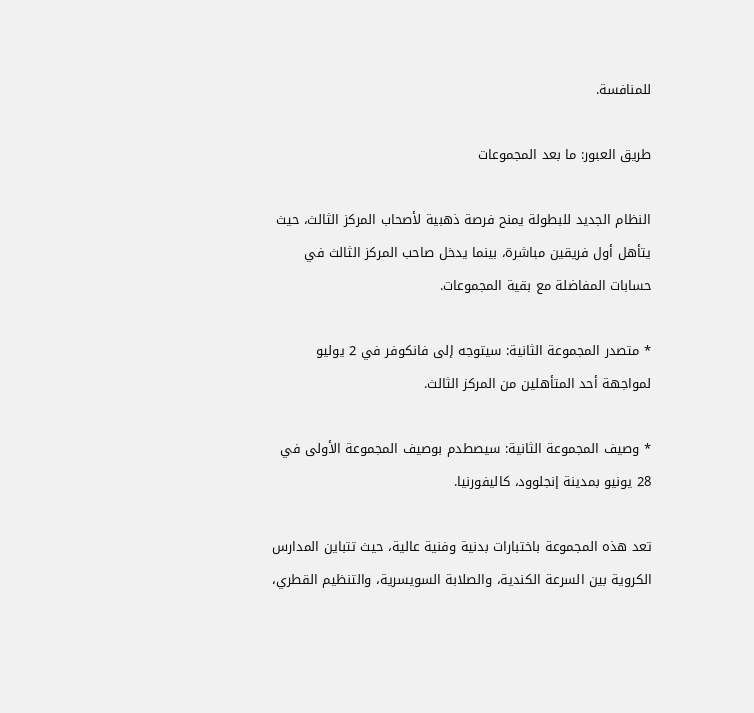للمنافسة.

طريق العبور: ما بعد المجموعات

النظام الجديد للبطولة يمنح فرصة ذهبية لأصحاب المركز الثالث، حيث يتأهل أول فريقين مباشرة، بينما يدخل صاحب المركز الثالث في حسابات المفاضلة مع بقية المجموعات.

* متصدر المجموعة الثانية: سيتوجه إلى فانكوفر في 2 يوليو لمواجهة أحد المتأهلين من المركز الثالث.

* وصيف المجموعة الثانية: سيصطدم بوصيف المجموعة الأولى في 28 يونيو بمدينة إنجلوود، كاليفورنيا.

تعد هذه المجموعة باختبارات بدنية وفنية عالية، حيث تتباين المدارس الكروية بين السرعة الكندية، والصلابة السويسرية، والتنظيم القطري،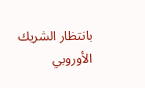بانتظار الشريك الأوروبي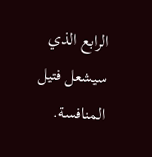الرابع الذي سيشعل فتيل المنافسة.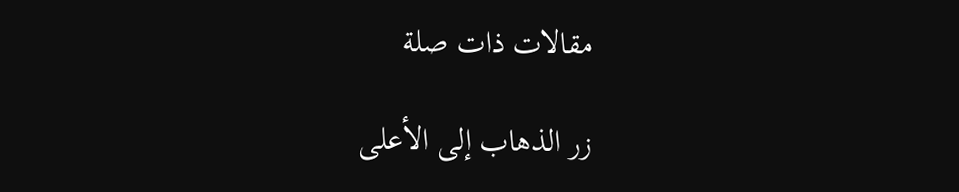مقالات ذات صلة

زر الذهاب إلى الأعلى